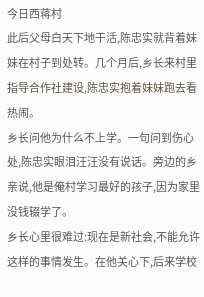今日西蒋村
此后父母白天下地干活,陈忠实就背着妹妹在村子到处转。几个月后,乡长来村里指导合作社建设,陈忠实抱着妹妹跑去看热闹。
乡长问他为什么不上学。一句问到伤心处,陈忠实眼泪汪汪没有说话。旁边的乡亲说,他是俺村学习最好的孩子,因为家里没钱辍学了。
乡长心里很难过:现在是新社会,不能允许这样的事情发生。在他关心下,后来学校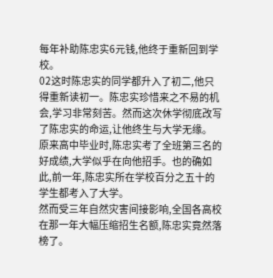每年补助陈忠实6元钱,他终于重新回到学校。
02这时陈忠实的同学都升入了初二,他只得重新读初一。陈忠实珍惜来之不易的机会,学习非常刻苦。然而这次休学彻底改写了陈忠实的命运,让他终生与大学无缘。
原来高中毕业时,陈忠实考了全班第三名的好成绩,大学似乎在向他招手。也的确如此,前一年,陈忠实所在学校百分之五十的学生都考入了大学。
然而受三年自然灾害间接影响,全国各高校在那一年大幅压缩招生名额,陈忠实竟然落榜了。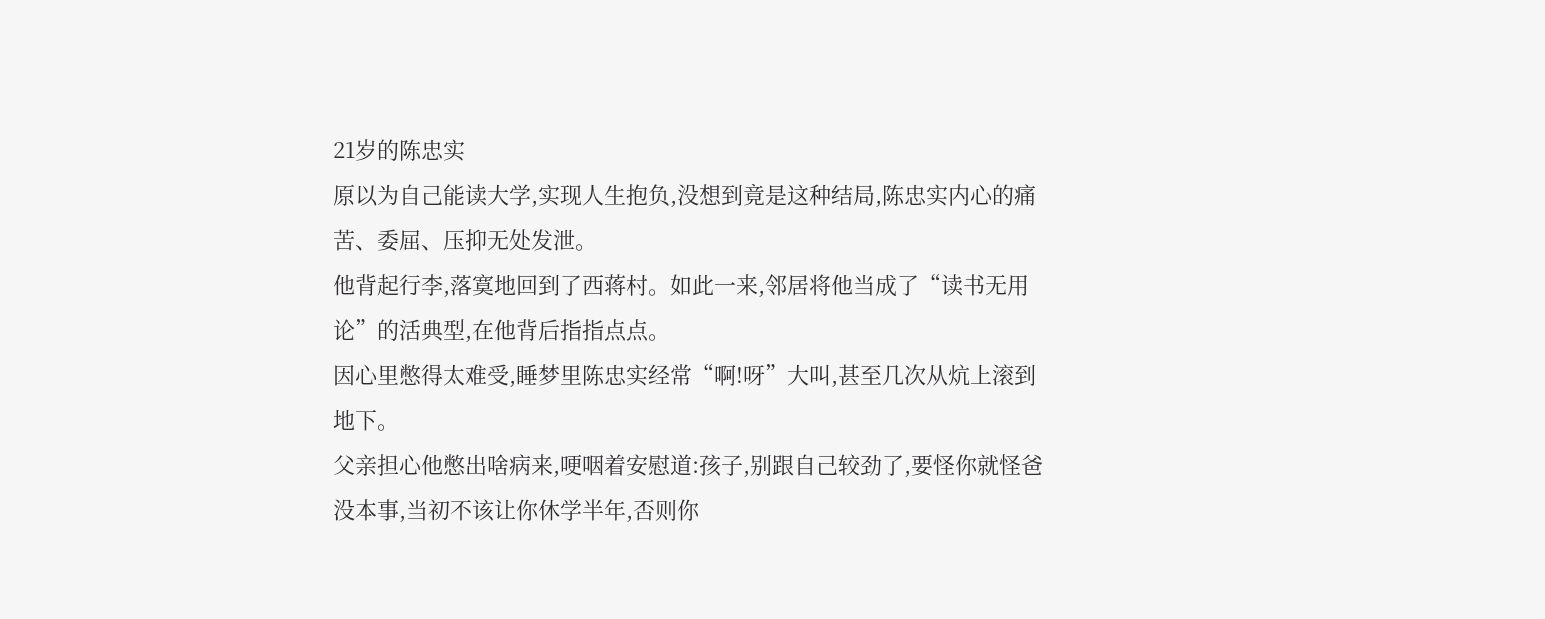21岁的陈忠实
原以为自己能读大学,实现人生抱负,没想到竟是这种结局,陈忠实内心的痛苦、委屈、压抑无处发泄。
他背起行李,落寞地回到了西蒋村。如此一来,邻居将他当成了“读书无用论”的活典型,在他背后指指点点。
因心里憋得太难受,睡梦里陈忠实经常“啊!呀”大叫,甚至几次从炕上滚到地下。
父亲担心他憋出啥病来,哽咽着安慰道:孩子,别跟自己较劲了,要怪你就怪爸没本事,当初不该让你休学半年,否则你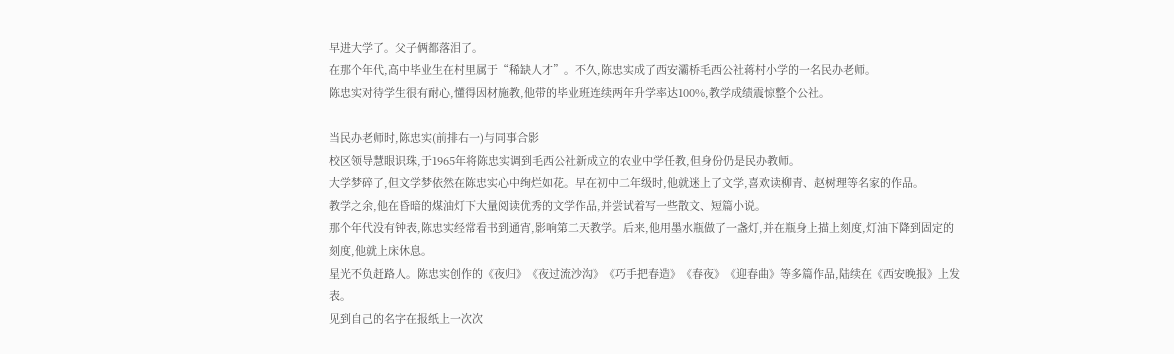早进大学了。父子俩都落泪了。
在那个年代,高中毕业生在村里属于“稀缺人才”。不久,陈忠实成了西安灞桥毛西公社蒋村小学的一名民办老师。
陈忠实对待学生很有耐心,懂得因材施教,他带的毕业班连续两年升学率达100%,教学成绩震惊整个公社。

当民办老师时,陈忠实(前排右一)与同事合影
校区领导慧眼识珠,于1965年将陈忠实调到毛西公社新成立的农业中学任教,但身份仍是民办教师。
大学梦碎了,但文学梦依然在陈忠实心中绚烂如花。早在初中二年级时,他就迷上了文学,喜欢读柳青、赵树理等名家的作品。
教学之余,他在昏暗的煤油灯下大量阅读优秀的文学作品,并尝试着写一些散文、短篇小说。
那个年代没有钟表,陈忠实经常看书到通宵,影响第二天教学。后来,他用墨水瓶做了一盏灯,并在瓶身上描上刻度,灯油下降到固定的刻度,他就上床休息。
星光不负赶路人。陈忠实创作的《夜归》《夜过流沙沟》《巧手把春造》《春夜》《迎春曲》等多篇作品,陆续在《西安晚报》上发表。
见到自己的名字在报纸上一次次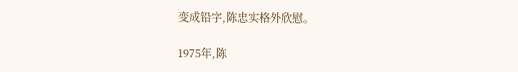变成铅字,陈忠实格外欣慰。

1975年,陈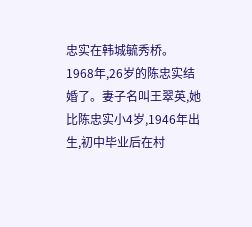忠实在韩城毓秀桥。
1968年,26岁的陈忠实结婚了。妻子名叫王翠英,她比陈忠实小4岁,1946年出生,初中毕业后在村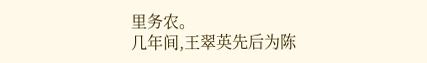里务农。
几年间,王翠英先后为陈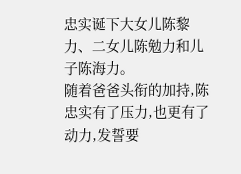忠实诞下大女儿陈黎力、二女儿陈勉力和儿子陈海力。
随着爸爸头衔的加持,陈忠实有了压力,也更有了动力,发誓要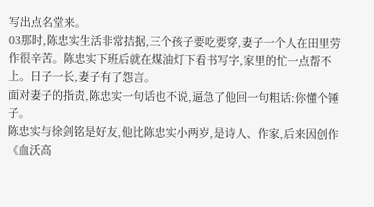写出点名堂来。
03那时,陈忠实生活非常拮据,三个孩子要吃要穿,妻子一个人在田里劳作很辛苦。陈忠实下班后就在煤油灯下看书写字,家里的忙一点帮不上。日子一长,妻子有了怨言。
面对妻子的指责,陈忠实一句话也不说,逼急了他回一句粗话:你懂个锤子。
陈忠实与徐剑铭是好友,他比陈忠实小两岁,是诗人、作家,后来因创作《血沃高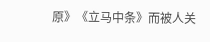原》《立马中条》而被人关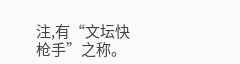注,有“文坛快枪手”之称。